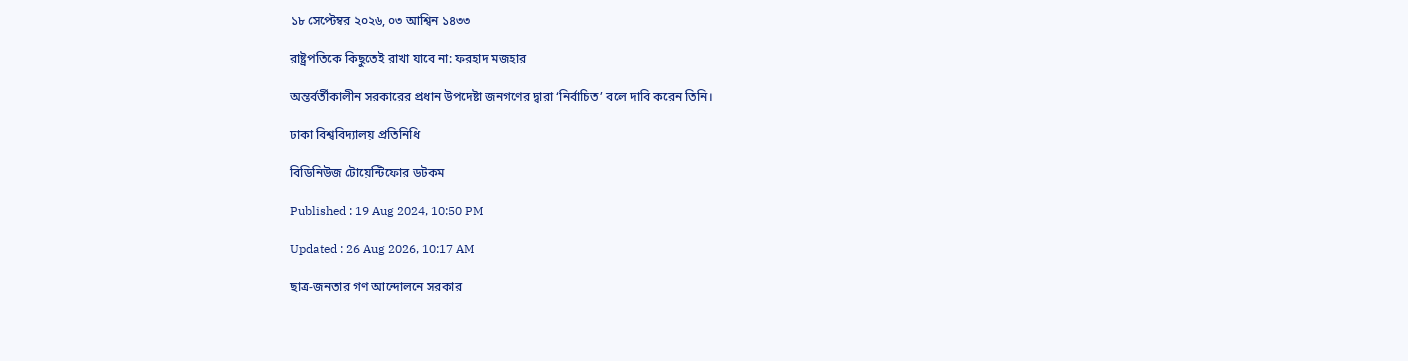১৮ সেপ্টেম্বর ২০২৬, ০৩ আশ্বিন ১৪৩৩

রাষ্ট্রপতিকে কিছুতেই রাখা যাবে না: ফরহাদ মজহার

অন্তর্বর্তীকালীন সরকারের প্রধান উপদেষ্টা জনগণের দ্বারা ‘নির্বাচিত’ বলে দাবি করেন তিনি।

ঢাকা বিশ্ববিদ্যালয় প্রতিনিধি

বিডিনিউজ টোয়েন্টিফোর ডটকম

Published : 19 Aug 2024, 10:50 PM

Updated : 26 Aug 2026, 10:17 AM

ছাত্র-জনতার গণ আন্দোলনে সরকার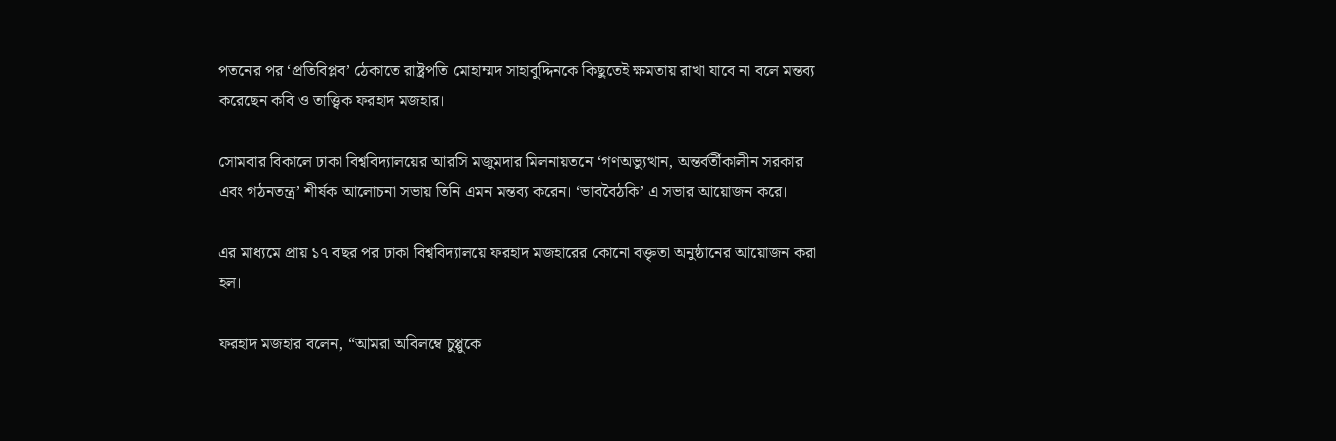পতনের পর ‘প্রতিবিপ্লব’ ঠেকাতে রাষ্ট্রপতি মোহাম্মদ সাহাবুদ্দিনকে কিছুতেই ক্ষমতায় রাখা যাবে না বলে মন্তব্য করেছেন কবি ও তাত্ত্বিক ফরহাদ মজহার।

সোমবার বিকালে ঢাকা বিশ্ববিদ্যালয়ের আরসি মজুমদার মিলনায়তনে ‘গণঅভ্যুত্থান, অন্তর্বর্তীকালীন সরকার এবং গঠনতন্ত্র’ শীর্ষক আলোচনা সভায় তিনি এমন মন্তব্য করেন। ‘ভাববৈঠকি’ এ সভার আয়োজন করে।

এর মাধ্যমে প্রায় ১৭ বছর পর ঢাকা বিশ্ববিদ্যালয়ে ফরহাদ মজহারের কোনো বক্তৃতা অনুষ্ঠানের আয়োজন করা হল।

ফরহাদ মজহার বলেন, “আমরা অবিলম্বে চুপ্পুকে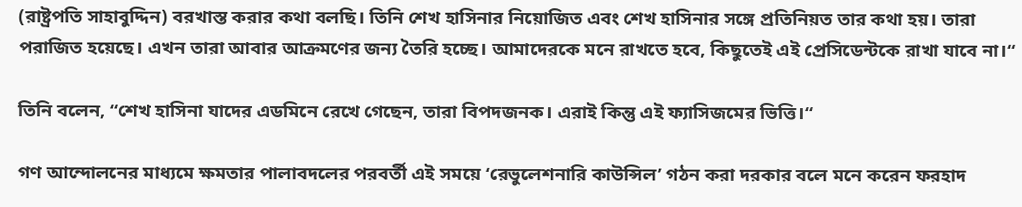(রাষ্ট্রপতি সাহাবুদ্দিন) বরখাস্ত করার কথা বলছি। তিনি শেখ হাসিনার নিয়োজিত এবং শেখ হাসিনার সঙ্গে প্রতিনিয়ত তার কথা হয়। তারা পরাজিত হয়েছে। এখন তারা আবার আক্রমণের জন্য তৈরি হচ্ছে। আমাদেরকে মনে রাখতে হবে, কিছুতেই এই প্রেসিডেন্টকে রাখা যাবে না।“

তিনি বলেন, “শেখ হাসিনা যাদের এডমিনে রেখে গেছেন, তারা বিপদজনক। এরাই কিন্তু এই ফ্যাসিজমের ভিত্তি।“

গণ আন্দোলনের মাধ্যমে ক্ষমতার পালাবদলের পরবর্তী এই সময়ে ‘রেভুলেশনারি কাউন্সিল’ গঠন করা দরকার বলে মনে করেন ফরহাদ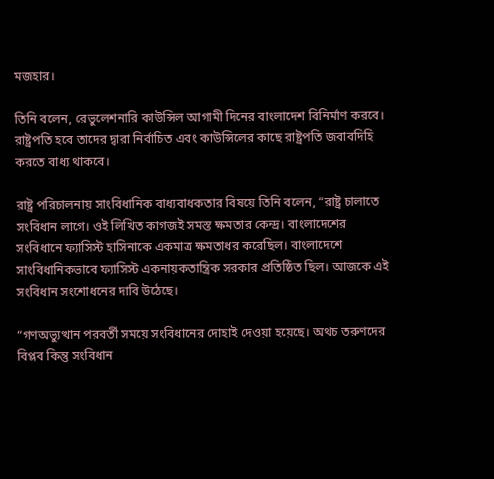মজহার।

তিনি বলেন, রেভুলেশনারি কাউন্সিল আগামী দিনের বাংলাদেশ বিনির্মাণ করবে। রাষ্ট্রপতি হবে তাদের দ্বারা নির্বাচিত এবং কাউন্সিলের কাছে রাষ্ট্রপতি জবাবদিহি করতে বাধ্য থাকবে।

রাষ্ট্র পরিচালনায় সাংবিধানিক বাধ্যবাধকতার বিষয়ে তিনি বলেন, “রাষ্ট্র চালাতে সংবিধান লাগে। ওই লিখিত কাগজই সমস্ত ক্ষমতার কেন্দ্র। বাংলাদেশের সংবিধানে ফ্যাসিস্ট হাসিনাকে একমাত্র ক্ষমতাধর করেছিল। বাংলাদেশে সাংবিধানিকভাবে ফ্যাসিস্ট একনায়কতান্ত্রিক সরকার প্রতিষ্ঠিত ছিল। আজকে এই সংবিধান সংশোধনের দাবি উঠেছে।

“গণঅভ্যুত্থান পরবর্তী সময়ে সংবিধানের দোহাই দেওয়া হয়েছে। অথচ তরুণদের বিপ্লব কিন্তু সংবিধান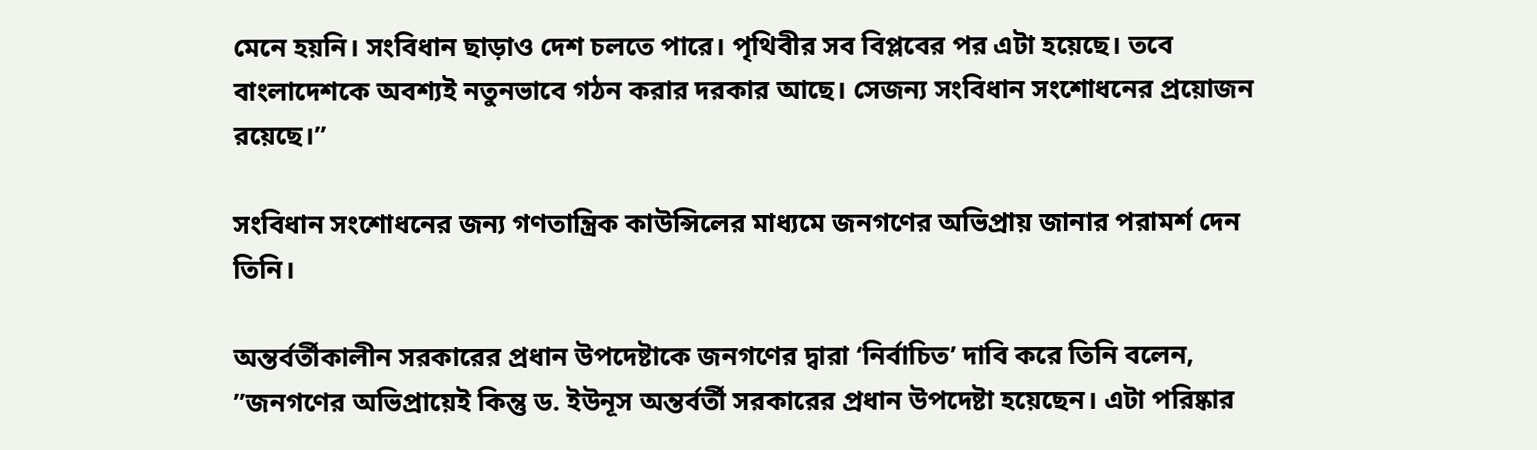মেনে হয়নি। সংবিধান ছাড়াও দেশ চলতে পারে। পৃথিবীর সব বিপ্লবের পর এটা হয়েছে। তবে বাংলাদেশকে অবশ্যই নতুনভাবে গঠন করার দরকার আছে। সেজন্য সংবিধান সংশোধনের প্রয়োজন রয়েছে।”

সংবিধান সংশোধনের জন্য গণতান্ত্রিক কাউন্সিলের মাধ্যমে জনগণের অভিপ্রায় জানার পরামর্শ দেন তিনি।

অন্তর্বর্তীকালীন সরকারের প্রধান উপদেষ্টাকে জনগণের দ্বারা ‘নির্বাচিত’ দাবি করে তিনি বলেন, ”জনগণের অভিপ্রায়েই কিন্তু ড. ইউনূস অন্তর্বর্তী সরকারের প্রধান উপদেষ্টা হয়েছেন। এটা পরিষ্কার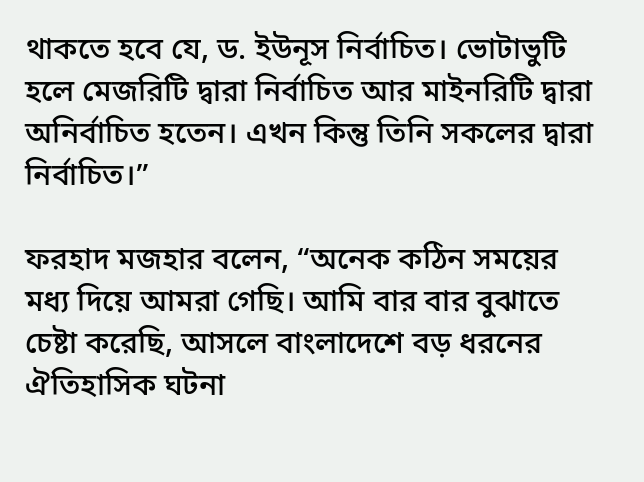থাকতে হবে যে, ড. ইউনূস নির্বাচিত। ভোটাভুটি হলে মেজরিটি দ্বারা নির্বাচিত আর মাইনরিটি দ্বারা অনির্বাচিত হতেন। এখন কিন্তু তিনি সকলের দ্বারা নির্বাচিত।”

ফরহাদ মজহার বলেন, “অনেক কঠিন সময়ের মধ্য দিয়ে আমরা গেছি। আমি বার বার বুঝাতে চেষ্টা করেছি, আসলে বাংলাদেশে বড় ধরনের ঐতিহাসিক ঘটনা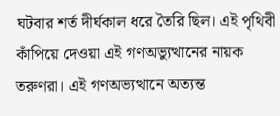ঘটবার শর্ত দীর্ঘকাল ধরে তৈরি ছিল। এই পৃথিবী কাঁপিয়ে দেওয়া এই গণঅভ্যুত্থানের নায়ক তরুণরা। এই গণঅভ্যত্থানে অত্যন্ত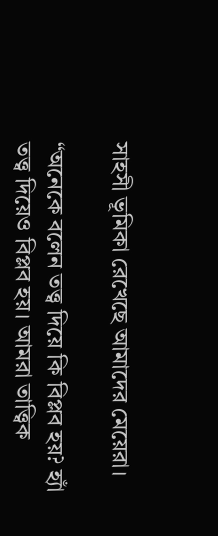সাহসী ভূমিকা রেখেছে আমাদের মেয়েরা।

“অনেকে বলেন তত্ত্ব দিয়ে কি বিপ্লব হয়? হ্যাঁ তত্ত্ব দিয়েও বিপ্লব হয়। আমরা তাত্ত্বিক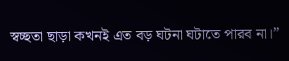স্বচ্ছতা ছাড়া কখনই এত বড় ঘটনা ঘটাতে পারব না।”